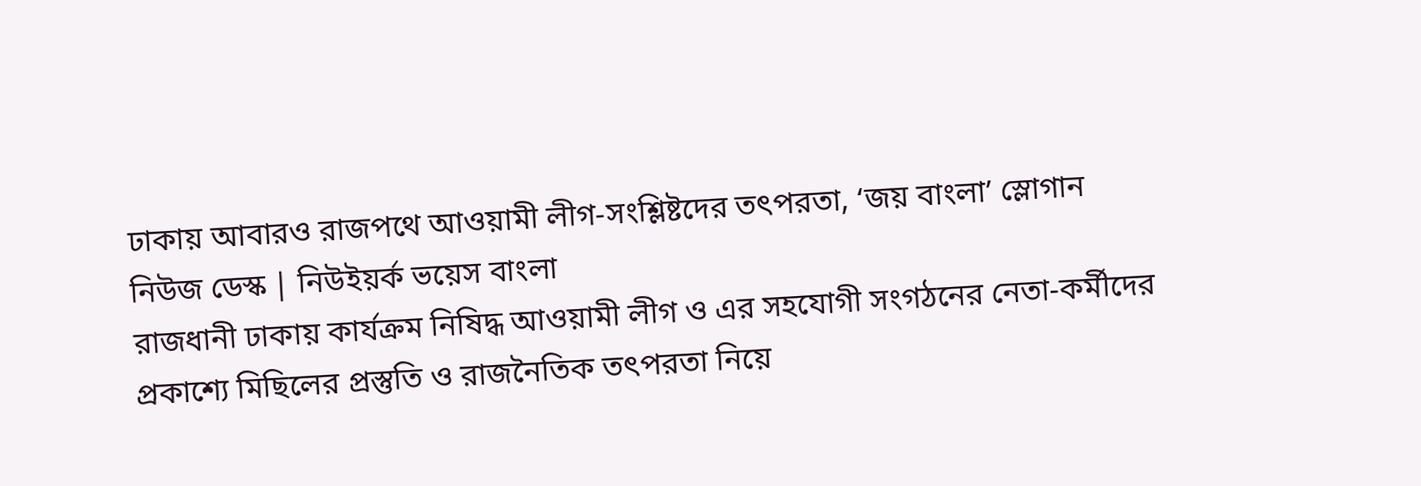ঢাকায় আবারও রাজপথে আওয়ামী লীগ-সংশ্লিষ্টদের তৎপরতা, ‘জয় বাংলা’ স্লোগান
নিউজ ডেস্ক | নিউইয়র্ক ভয়েস বাংলা
রাজধানী ঢাকায় কার্যক্রম নিষিদ্ধ আওয়ামী লীগ ও এর সহযোগী সংগঠনের নেতা-কর্মীদের প্রকাশ্যে মিছিলের প্রস্তুতি ও রাজনৈতিক তৎপরতা নিয়ে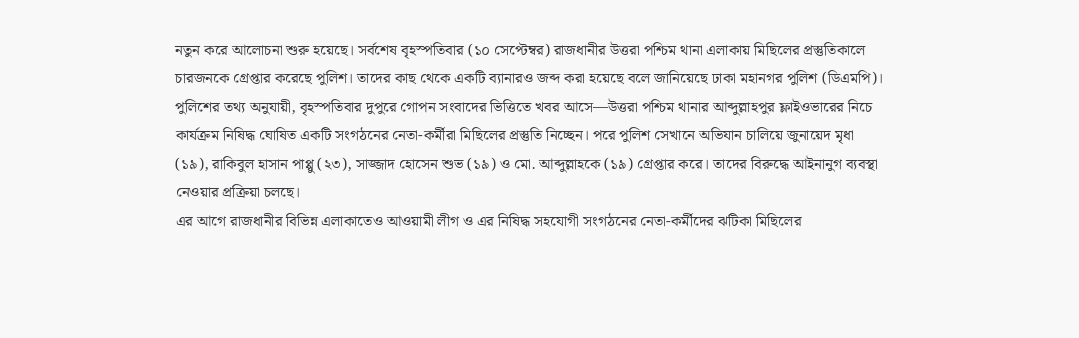নতুন করে আলোচনা শুরু হয়েছে। সর্বশেষ বৃহস্পতিবার (১০ সেপ্টেম্বর) রাজধানীর উত্তরা পশ্চিম থানা এলাকায় মিছিলের প্রস্তুতিকালে চারজনকে গ্রেপ্তার করেছে পুলিশ। তাদের কাছ থেকে একটি ব্যানারও জব্দ করা হয়েছে বলে জানিয়েছে ঢাকা মহানগর পুলিশ (ডিএমপি)।
পুলিশের তথ্য অনুযায়ী, বৃহস্পতিবার দুপুরে গোপন সংবাদের ভিত্তিতে খবর আসে—উত্তরা পশ্চিম থানার আব্দুল্লাহপুর ফ্লাইওভারের নিচে কার্যক্রম নিষিদ্ধ ঘোষিত একটি সংগঠনের নেতা-কর্মীরা মিছিলের প্রস্তুতি নিচ্ছেন। পরে পুলিশ সেখানে অভিযান চালিয়ে জুনায়েদ মৃধা (১৯), রাকিবুল হাসান পাপ্পু (২৩), সাজ্জাদ হোসেন শুভ (১৯) ও মো. আব্দুল্লাহকে (১৯) গ্রেপ্তার করে। তাদের বিরুদ্ধে আইনানুগ ব্যবস্থা নেওয়ার প্রক্রিয়া চলছে।
এর আগে রাজধানীর বিভিন্ন এলাকাতেও আওয়ামী লীগ ও এর নিষিদ্ধ সহযোগী সংগঠনের নেতা-কর্মীদের ঝটিকা মিছিলের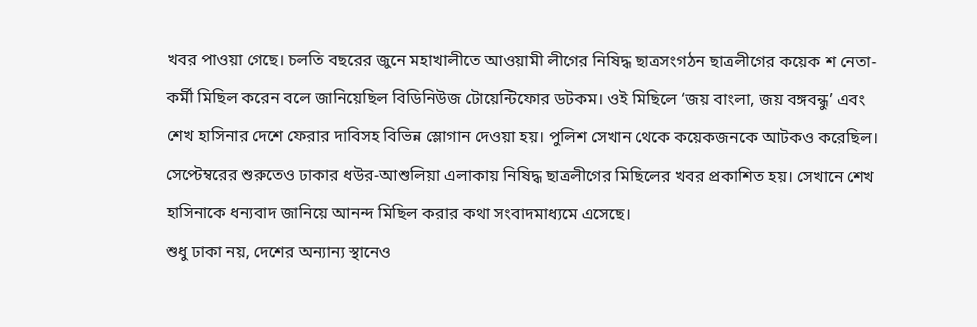খবর পাওয়া গেছে। চলতি বছরের জুনে মহাখালীতে আওয়ামী লীগের নিষিদ্ধ ছাত্রসংগঠন ছাত্রলীগের কয়েক শ নেতা-কর্মী মিছিল করেন বলে জানিয়েছিল বিডিনিউজ টোয়েন্টিফোর ডটকম। ওই মিছিলে ‘জয় বাংলা, জয় বঙ্গবন্ধু’ এবং শেখ হাসিনার দেশে ফেরার দাবিসহ বিভিন্ন স্লোগান দেওয়া হয়। পুলিশ সেখান থেকে কয়েকজনকে আটকও করেছিল।
সেপ্টেম্বরের শুরুতেও ঢাকার ধউর-আশুলিয়া এলাকায় নিষিদ্ধ ছাত্রলীগের মিছিলের খবর প্রকাশিত হয়। সেখানে শেখ হাসিনাকে ধন্যবাদ জানিয়ে আনন্দ মিছিল করার কথা সংবাদমাধ্যমে এসেছে।
শুধু ঢাকা নয়, দেশের অন্যান্য স্থানেও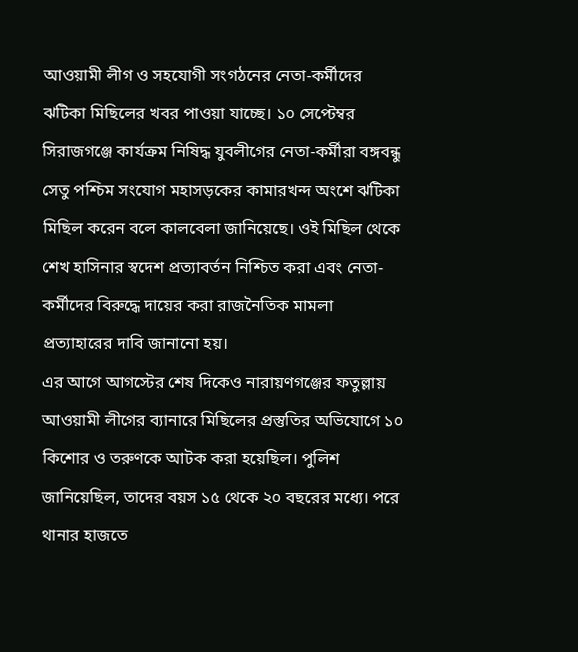আওয়ামী লীগ ও সহযোগী সংগঠনের নেতা-কর্মীদের ঝটিকা মিছিলের খবর পাওয়া যাচ্ছে। ১০ সেপ্টেম্বর সিরাজগঞ্জে কার্যক্রম নিষিদ্ধ যুবলীগের নেতা-কর্মীরা বঙ্গবন্ধু সেতু পশ্চিম সংযোগ মহাসড়কের কামারখন্দ অংশে ঝটিকা মিছিল করেন বলে কালবেলা জানিয়েছে। ওই মিছিল থেকে শেখ হাসিনার স্বদেশ প্রত্যাবর্তন নিশ্চিত করা এবং নেতা-কর্মীদের বিরুদ্ধে দায়ের করা রাজনৈতিক মামলা প্রত্যাহারের দাবি জানানো হয়।
এর আগে আগস্টের শেষ দিকেও নারায়ণগঞ্জের ফতুল্লায় আওয়ামী লীগের ব্যানারে মিছিলের প্রস্তুতির অভিযোগে ১০ কিশোর ও তরুণকে আটক করা হয়েছিল। পুলিশ জানিয়েছিল, তাদের বয়স ১৫ থেকে ২০ বছরের মধ্যে। পরে থানার হাজতে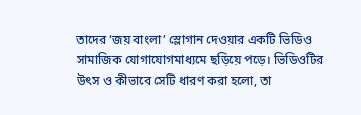তাদের ‘জয় বাংলা’ স্লোগান দেওয়ার একটি ভিডিও সামাজিক যোগাযোগমাধ্যমে ছড়িয়ে পড়ে। ভিডিওটির উৎস ও কীভাবে সেটি ধারণ করা হলো, তা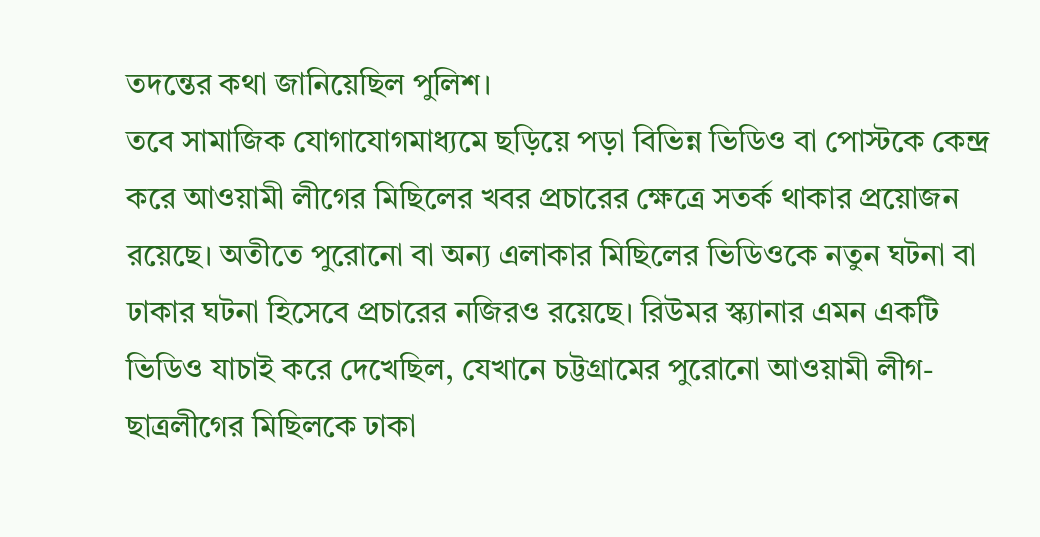তদন্তের কথা জানিয়েছিল পুলিশ।
তবে সামাজিক যোগাযোগমাধ্যমে ছড়িয়ে পড়া বিভিন্ন ভিডিও বা পোস্টকে কেন্দ্র করে আওয়ামী লীগের মিছিলের খবর প্রচারের ক্ষেত্রে সতর্ক থাকার প্রয়োজন রয়েছে। অতীতে পুরোনো বা অন্য এলাকার মিছিলের ভিডিওকে নতুন ঘটনা বা ঢাকার ঘটনা হিসেবে প্রচারের নজিরও রয়েছে। রিউমর স্ক্যানার এমন একটি ভিডিও যাচাই করে দেখেছিল, যেখানে চট্টগ্রামের পুরোনো আওয়ামী লীগ-ছাত্রলীগের মিছিলকে ঢাকা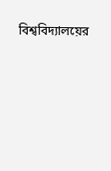বিশ্ববিদ্যালয়ের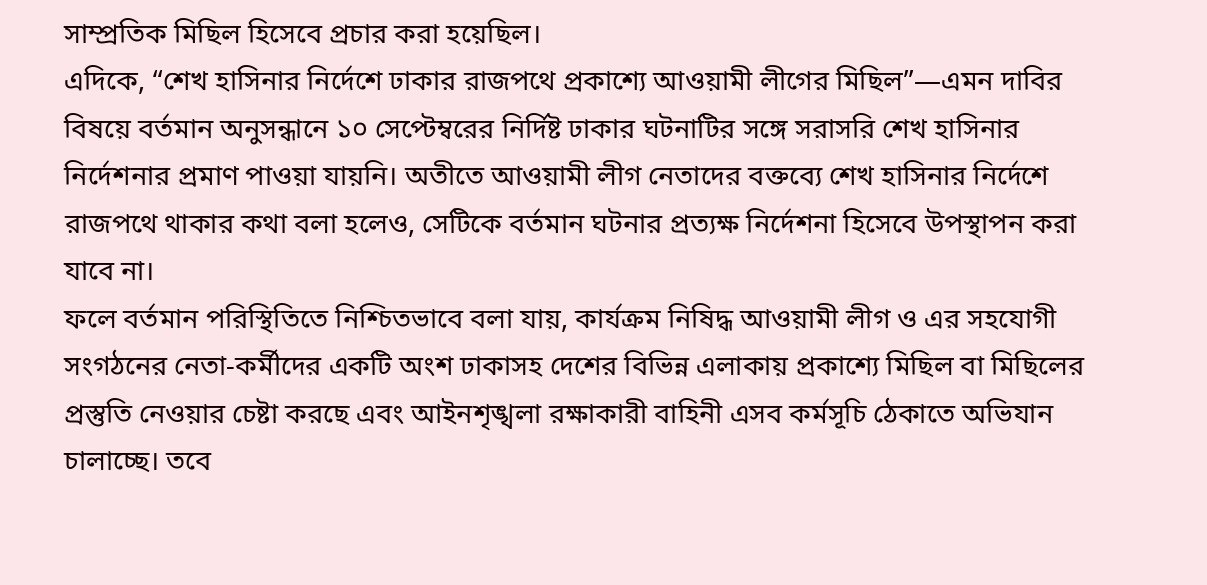সাম্প্রতিক মিছিল হিসেবে প্রচার করা হয়েছিল।
এদিকে, “শেখ হাসিনার নির্দেশে ঢাকার রাজপথে প্রকাশ্যে আওয়ামী লীগের মিছিল”—এমন দাবির বিষয়ে বর্তমান অনুসন্ধানে ১০ সেপ্টেম্বরের নির্দিষ্ট ঢাকার ঘটনাটির সঙ্গে সরাসরি শেখ হাসিনার নির্দেশনার প্রমাণ পাওয়া যায়নি। অতীতে আওয়ামী লীগ নেতাদের বক্তব্যে শেখ হাসিনার নির্দেশে রাজপথে থাকার কথা বলা হলেও, সেটিকে বর্তমান ঘটনার প্রত্যক্ষ নির্দেশনা হিসেবে উপস্থাপন করা যাবে না।
ফলে বর্তমান পরিস্থিতিতে নিশ্চিতভাবে বলা যায়, কার্যক্রম নিষিদ্ধ আওয়ামী লীগ ও এর সহযোগী সংগঠনের নেতা-কর্মীদের একটি অংশ ঢাকাসহ দেশের বিভিন্ন এলাকায় প্রকাশ্যে মিছিল বা মিছিলের প্রস্তুতি নেওয়ার চেষ্টা করছে এবং আইনশৃঙ্খলা রক্ষাকারী বাহিনী এসব কর্মসূচি ঠেকাতে অভিযান চালাচ্ছে। তবে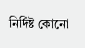নির্দিষ্ট কোনো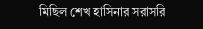মিছিল শেখ হাসিনার সরাসরি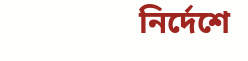নির্দেশে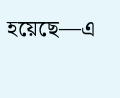হয়েছে—এ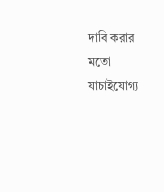দাবি করার মতো যাচাইযোগ্য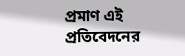প্রমাণ এই প্রতিবেদনের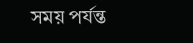সময় পর্যন্ত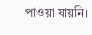পাওয়া যায়নি।